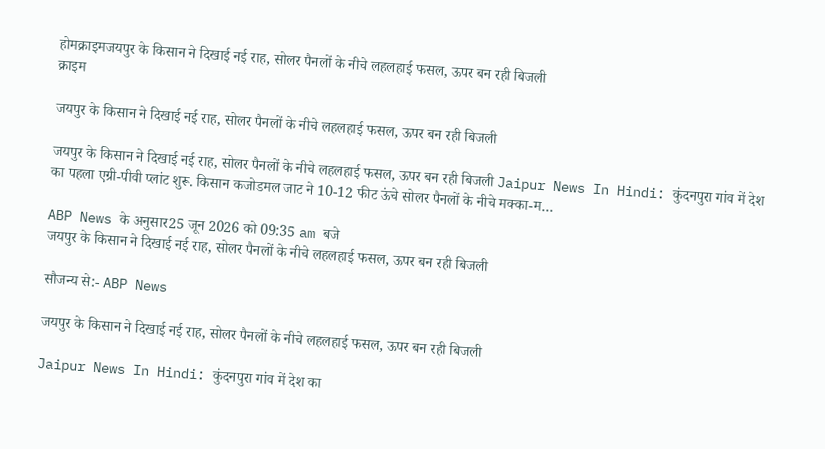होमक्राइमजयपुर के किसान ने दिखाई नई राह, सोलर पैनलों के नीचे लहलहाई फसल, ऊपर बन रही बिजली
क्राइम

जयपुर के किसान ने दिखाई नई राह, सोलर पैनलों के नीचे लहलहाई फसल, ऊपर बन रही बिजली

जयपुर के किसान ने दिखाई नई राह, सोलर पैनलों के नीचे लहलहाई फसल, ऊपर बन रही बिजली Jaipur News In Hindi: कुंदनपुरा गांव में देश का पहला एग्री-पीवी प्लांट शुरू. किसान कजोडमल जाट ने 10-12 फीट ऊंचे सोलर पैनलों के नीचे मक्का-म…

ABP News के अनुसार25 जून 2026 को 09:35 am बजे
जयपुर के किसान ने दिखाई नई राह, सोलर पैनलों के नीचे लहलहाई फसल, ऊपर बन रही बिजली

सौजन्य से:- ABP News

जयपुर के किसान ने दिखाई नई राह, सोलर पैनलों के नीचे लहलहाई फसल, ऊपर बन रही बिजली

Jaipur News In Hindi: कुंदनपुरा गांव में देश का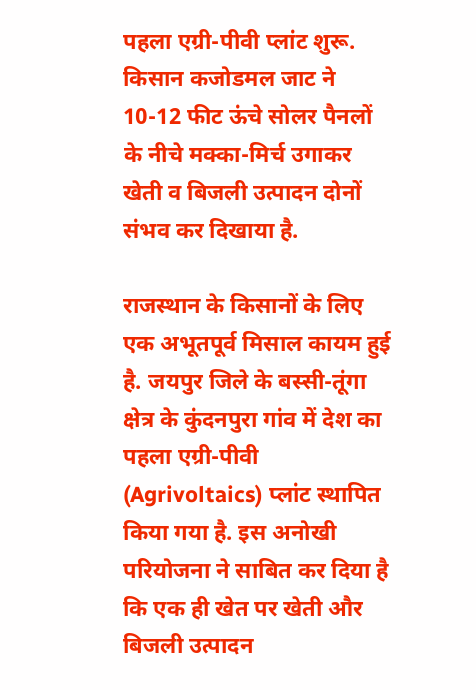पहला एग्री-पीवी प्लांट शुरू. किसान कजोडमल जाट ने 10-12 फीट ऊंचे सोलर पैनलों के नीचे मक्का-मिर्च उगाकर खेती व बिजली उत्पादन दोनों संभव कर दिखाया है.

राजस्थान के किसानों के लिए एक अभूतपूर्व मिसाल कायम हुई है. जयपुर जिले के बस्सी-तूंगा क्षेत्र के कुंदनपुरा गांव में देश का पहला एग्री-पीवी (Agrivoltaics) प्लांट स्थापित किया गया है. इस अनोखी परियोजना ने साबित कर दिया है कि एक ही खेत पर खेती और बिजली उत्पादन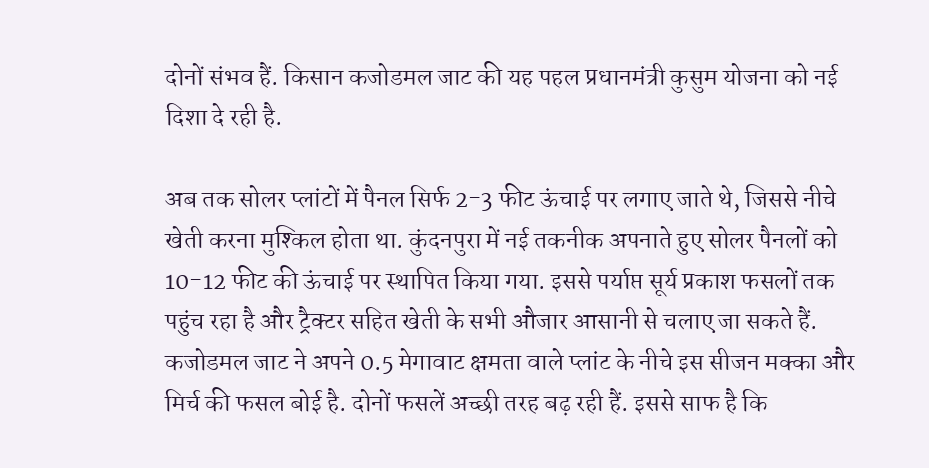दोनों संभव हैं. किसान कजोडमल जाट की यह पहल प्रधानमंत्री कुसुम योजना को नई दिशा दे रही है.

अब तक सोलर प्लांटों में पैनल सिर्फ 2-3 फीट ऊंचाई पर लगाए जाते थे, जिससे नीचे खेती करना मुश्किल होता था. कुंदनपुरा में नई तकनीक अपनाते हुए सोलर पैनलों को 10-12 फीट की ऊंचाई पर स्थापित किया गया. इससे पर्याप्त सूर्य प्रकाश फसलों तक पहुंच रहा है और ट्रैक्टर सहित खेती के सभी औजार आसानी से चलाए जा सकते हैं. कजोडमल जाट ने अपने 0.5 मेगावाट क्षमता वाले प्लांट के नीचे इस सीजन मक्का और मिर्च की फसल बोई है. दोनों फसलें अच्छी तरह बढ़ रही हैं. इससे साफ है कि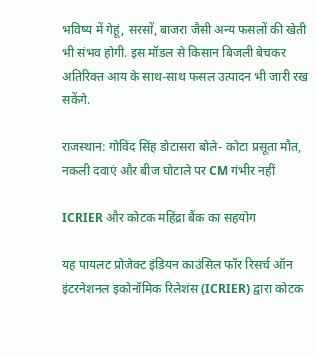भविष्य में गेहूं, सरसों, बाजरा जैसी अन्य फसलों की खेती भी संभव होगी. इस मॉडल से किसान बिजली बेचकर अतिरिक्त आय के साथ-साथ फसल उत्पादन भी जारी रख सकेंगे.

राजस्थान: गोविंद सिंह डोटासरा बोले- कोटा प्रसूता मौत, नकली दवाएं और बीज घोटाले पर CM गंभीर नहीं

ICRIER और कोटक महिंद्रा बैंक का सहयोग

यह पायलट प्रोजेक्ट इंडियन काउंसिल फॉर रिसर्च ऑन इंटरनेशनल इकोनॉमिक रिलेशंस (ICRIER) द्वारा कोटक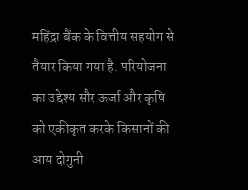महिंद्रा बैंक के वित्तीय सहयोग से तैयार किया गया है. परियोजना का उद्देश्य सौर ऊर्जा और कृषि को एकीकृत करके किसानों की आय दोगुनी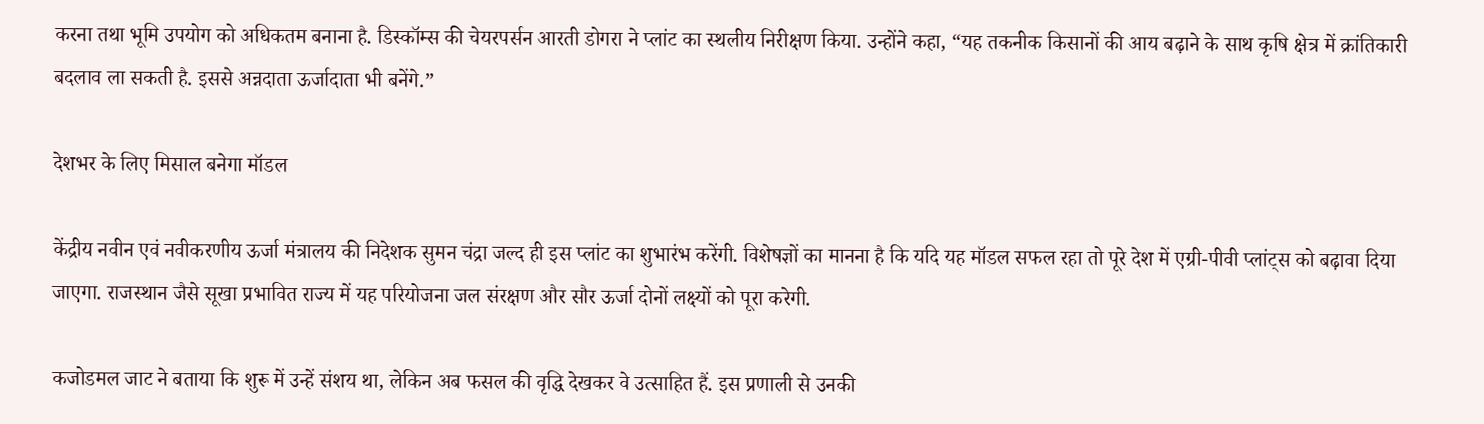करना तथा भूमि उपयोग को अधिकतम बनाना है. डिस्कॉम्स की चेयरपर्सन आरती डोगरा ने प्लांट का स्थलीय निरीक्षण किया. उन्होंने कहा, “यह तकनीक किसानों की आय बढ़ाने के साथ कृषि क्षेत्र में क्रांतिकारी बदलाव ला सकती है. इससे अन्नदाता ऊर्जादाता भी बनेंगे.”

देशभर के लिए मिसाल बनेगा मॉडल

केंद्रीय नवीन एवं नवीकरणीय ऊर्जा मंत्रालय की निदेशक सुमन चंद्रा जल्द ही इस प्लांट का शुभारंभ करेंगी. विशेषज्ञों का मानना है कि यदि यह मॉडल सफल रहा तो पूरे देश में एग्री-पीवी प्लांट्स को बढ़ावा दिया जाएगा. राजस्थान जैसे सूखा प्रभावित राज्य में यह परियोजना जल संरक्षण और सौर ऊर्जा दोनों लक्ष्यों को पूरा करेगी.

कजोडमल जाट ने बताया कि शुरू में उन्हें संशय था, लेकिन अब फसल की वृद्धि देखकर वे उत्साहित हैं. इस प्रणाली से उनकी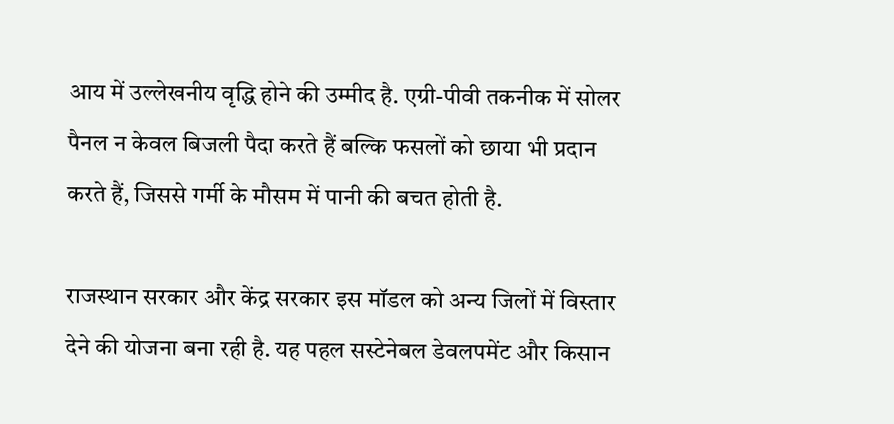आय में उल्लेखनीय वृद्धि होने की उम्मीद है. एग्री-पीवी तकनीक में सोलर पैनल न केवल बिजली पैदा करते हैं बल्कि फसलों को छाया भी प्रदान करते हैं, जिससे गर्मी के मौसम में पानी की बचत होती है.

राजस्थान सरकार और केंद्र सरकार इस मॉडल को अन्य जिलों में विस्तार देने की योजना बना रही है. यह पहल सस्टेनेबल डेवलपमेंट और किसान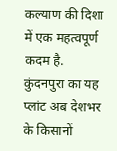कल्याण की दिशा में एक महत्वपूर्ण कदम है. कुंदनपुरा का यह प्लांट अब देशभर के किसानों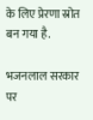के लिए प्रेरणा स्रोत बन गया है.

भजनलाल सरकार पर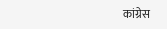कांग्रेस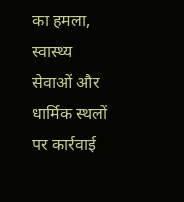का हमला, स्वास्थ्य सेवाओं और धार्मिक स्थलों पर कार्रवाई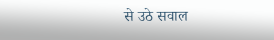से उठे सवाल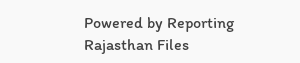Powered by Reporting Rajasthan Files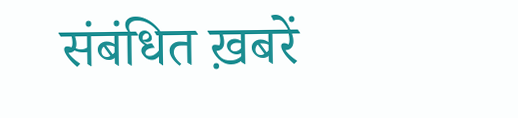संबंधित ख़बरें